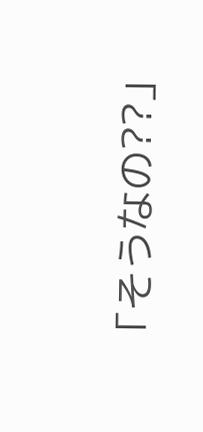「そうなの??」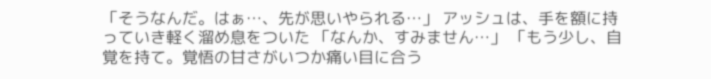「そうなんだ。はぁ…、先が思いやられる…」 アッシュは、手を額に持っていき軽く溜め息をついた 「なんか、すみません…」 「もう少し、自覚を持て。覚悟の甘さがいつか痛い目に合う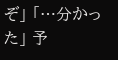ぞ」 「…分かった」 予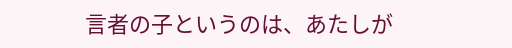言者の子というのは、あたしが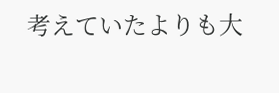考えていたよりも大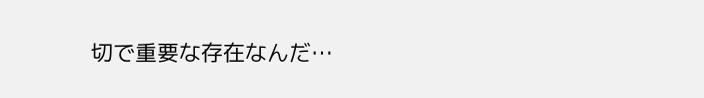切で重要な存在なんだ…